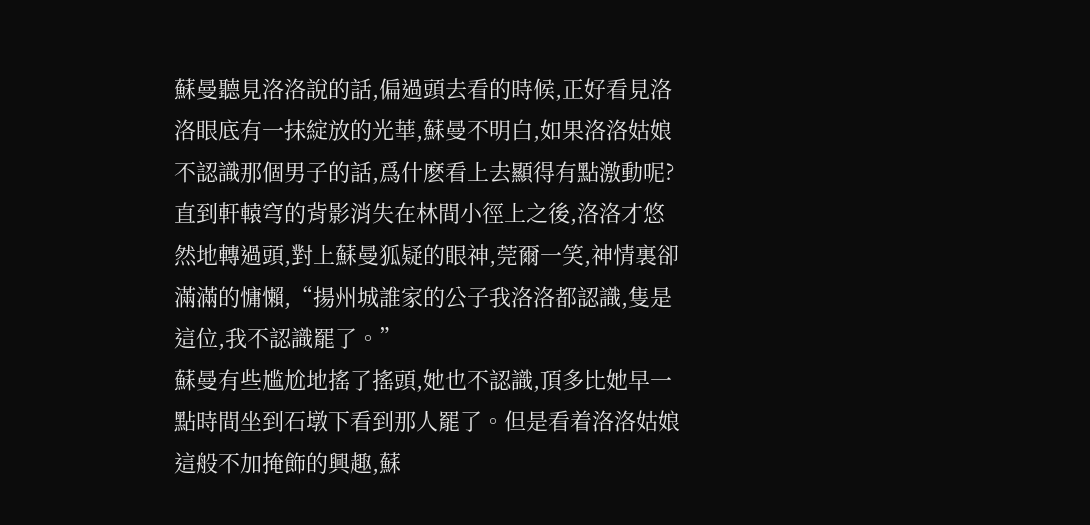蘇曼聽見洛洛說的話,偏過頭去看的時候,正好看見洛洛眼底有一抹綻放的光華,蘇曼不明白,如果洛洛姑娘不認識那個男子的話,爲什麽看上去顯得有點激動呢?
直到軒轅穹的背影消失在林間小徑上之後,洛洛才悠然地轉過頭,對上蘇曼狐疑的眼神,莞爾一笑,神情裏卻滿滿的慵懶,“揚州城誰家的公子我洛洛都認識,隻是這位,我不認識罷了。”
蘇曼有些尴尬地搖了搖頭,她也不認識,頂多比她早一點時間坐到石墩下看到那人罷了。但是看着洛洛姑娘這般不加掩飾的興趣,蘇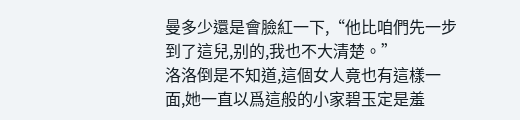曼多少還是會臉紅一下,“他比咱們先一步到了這兒,别的,我也不大清楚。”
洛洛倒是不知道,這個女人竟也有這樣一面,她一直以爲這般的小家碧玉定是羞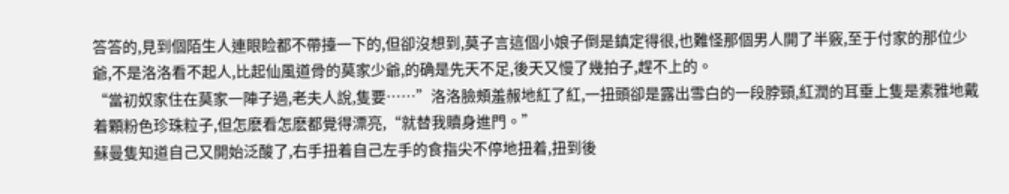答答的,見到個陌生人連眼睑都不帶擡一下的,但卻沒想到,莫子言這個小娘子倒是鎮定得很,也難怪那個男人開了半竅,至于付家的那位少爺,不是洛洛看不起人,比起仙風道骨的莫家少爺,的确是先天不足,後天又慢了幾拍子,趕不上的。
“當初奴家住在莫家一陣子過,老夫人說,隻要……”洛洛臉頰羞赧地紅了紅,一扭頭卻是露出雪白的一段脖頸,紅潤的耳垂上隻是素雅地戴着顆粉色珍珠粒子,但怎麽看怎麽都覺得漂亮,“就替我贖身進門。”
蘇曼隻知道自己又開始泛酸了,右手扭着自己左手的食指尖不停地扭着,扭到後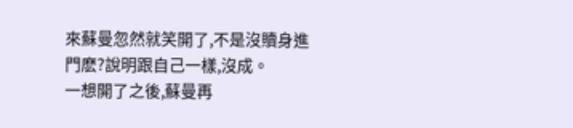來蘇曼忽然就笑開了,不是沒贖身進門麽?說明跟自己一樣,沒成。
一想開了之後,蘇曼再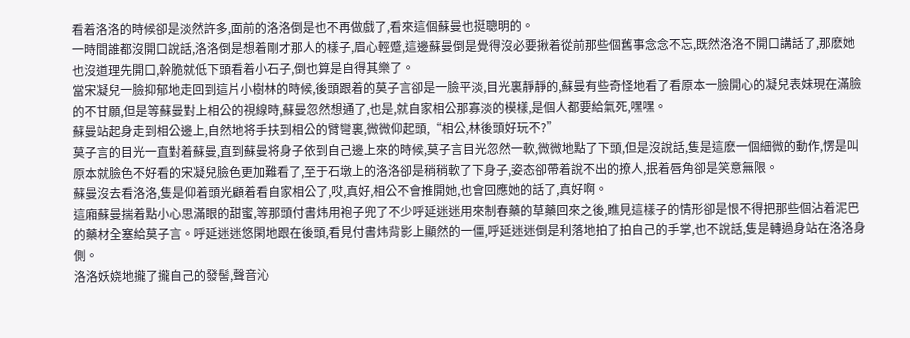看着洛洛的時候卻是淡然許多,面前的洛洛倒是也不再做戲了,看來這個蘇曼也挺聰明的。
一時間誰都沒開口說話,洛洛倒是想着剛才那人的樣子,眉心輕蹙,這邊蘇曼倒是覺得沒必要揪着從前那些個舊事念念不忘,既然洛洛不開口講話了,那麽她也沒道理先開口,幹脆就低下頭看着小石子,倒也算是自得其樂了。
當宋凝兒一臉抑郁地走回到這片小樹林的時候,後頭跟着的莫子言卻是一臉平淡,目光裏靜靜的,蘇曼有些奇怪地看了看原本一臉開心的凝兒表妹現在滿臉的不甘願,但是等蘇曼對上相公的視線時,蘇曼忽然想通了,也是,就自家相公那寡淡的模樣,是個人都要給氣死,嘿嘿。
蘇曼站起身走到相公邊上,自然地将手扶到相公的臂彎裏,微微仰起頭,“相公,林後頭好玩不?”
莫子言的目光一直對着蘇曼,直到蘇曼将身子依到自己邊上來的時候,莫子言目光忽然一軟,微微地點了下頭,但是沒說話,隻是這麽一個細微的動作,愣是叫原本就臉色不好看的宋凝兒臉色更加難看了,至于石墩上的洛洛卻是稍稍軟了下身子,姿态卻帶着說不出的撩人,抿着唇角卻是笑意無限。
蘇曼沒去看洛洛,隻是仰着頭光顧着看自家相公了,哎,真好,相公不會推開她,也會回應她的話了,真好啊。
這廂蘇曼揣着點小心思滿眼的甜蜜,等那頭付書炜用袍子兜了不少呼延迷迷用來制春藥的草藥回來之後,瞧見這樣子的情形卻是恨不得把那些個沾着泥巴的藥材全塞給莫子言。呼延迷迷悠閑地跟在後頭,看見付書炜背影上顯然的一僵,呼延迷迷倒是利落地拍了拍自己的手掌,也不說話,隻是轉過身站在洛洛身側。
洛洛妖娆地攏了攏自己的發髻,聲音沁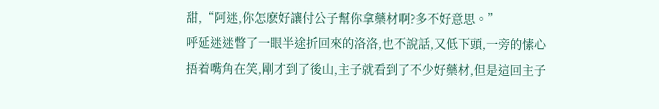甜,“阿迷,你怎麽好讓付公子幫你拿藥材啊?多不好意思。”
呼延迷迷瞥了一眼半途折回來的洛洛,也不說話,又低下頭,一旁的愫心捂着嘴角在笑,剛才到了後山,主子就看到了不少好藥材,但是這回主子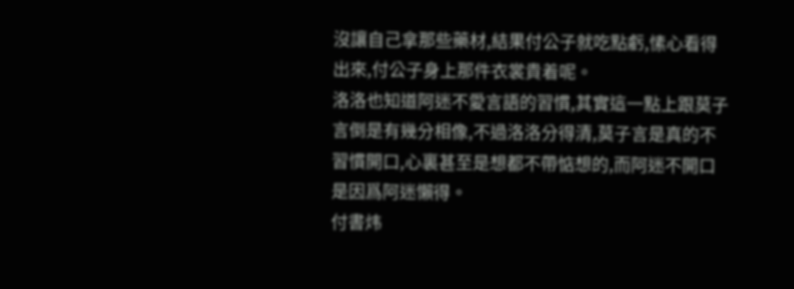沒讓自己拿那些藥材,結果付公子就吃點虧,愫心看得出來,付公子身上那件衣裳貴着呢。
洛洛也知道阿迷不愛言語的習慣,其實這一點上跟莫子言倒是有幾分相像,不過洛洛分得清,莫子言是真的不習慣開口,心裏甚至是想都不帶惦想的,而阿迷不開口是因爲阿迷懶得。
付書炜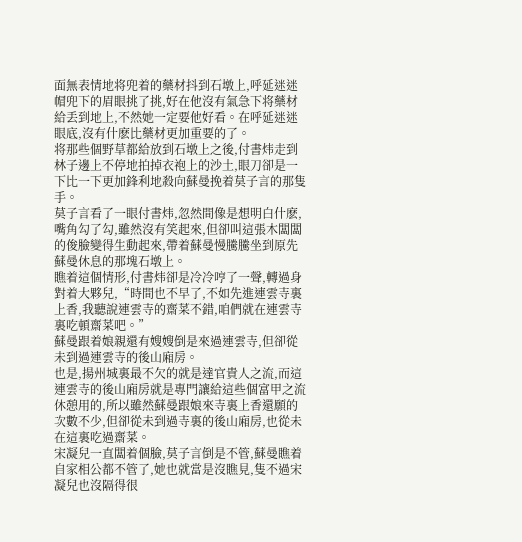面無表情地将兜着的藥材抖到石墩上,呼延迷迷帽兜下的眉眼挑了挑,好在他沒有氣急下将藥材給丢到地上,不然她一定要他好看。在呼延迷迷眼底,沒有什麽比藥材更加重要的了。
将那些個野草都給放到石墩上之後,付書炜走到林子邊上不停地拍掉衣袍上的沙土,眼刀卻是一下比一下更加鋒利地殺向蘇曼挽着莫子言的那隻手。
莫子言看了一眼付書炜,忽然間像是想明白什麽,嘴角勾了勾,雖然沒有笑起來,但卻叫這張木闆闆的俊臉變得生動起來,帶着蘇曼慢騰騰坐到原先蘇曼休息的那塊石墩上。
瞧着這個情形,付書炜卻是冷冷哼了一聲,轉過身對着大夥兒,“時間也不早了,不如先進連雲寺裏上香,我聽說連雲寺的齋菜不錯,咱們就在連雲寺裏吃頓齋菜吧。”
蘇曼跟着娘親還有嫂嫂倒是來過連雲寺,但卻從未到過連雲寺的後山廂房。
也是,揚州城裏最不欠的就是達官貴人之流,而這連雲寺的後山廂房就是專門讓給這些個富甲之流休憩用的,所以雖然蘇曼跟娘來寺裏上香還願的次數不少,但卻從未到過寺裏的後山廂房,也從未在這裏吃過齋菜。
宋凝兒一直闆着個臉,莫子言倒是不管,蘇曼瞧着自家相公都不管了,她也就當是沒瞧見,隻不過宋凝兒也沒隔得很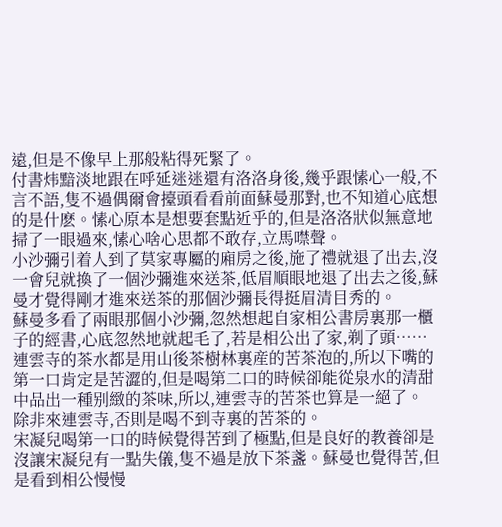遠,但是不像早上那般粘得死緊了。
付書炜黯淡地跟在呼延迷迷還有洛洛身後,幾乎跟愫心一般,不言不語,隻不過偶爾會擡頭看看前面蘇曼那對,也不知道心底想的是什麽。愫心原本是想要套點近乎的,但是洛洛狀似無意地掃了一眼過來,愫心啥心思都不敢存,立馬噤聲。
小沙彌引着人到了莫家專屬的廂房之後,施了禮就退了出去,沒一會兒就換了一個沙彌進來送茶,低眉順眼地退了出去之後,蘇曼才覺得剛才進來送茶的那個沙彌長得挺眉清目秀的。
蘇曼多看了兩眼那個小沙彌,忽然想起自家相公書房裏那一櫃子的經書,心底忽然地就起毛了,若是相公出了家,剃了頭……
連雲寺的茶水都是用山後茶樹林裏産的苦茶泡的,所以下嘴的第一口肯定是苦澀的,但是喝第二口的時候卻能從泉水的清甜中品出一種别緻的茶味,所以,連雲寺的苦茶也算是一絕了。
除非來連雲寺,否則是喝不到寺裏的苦茶的。
宋凝兒喝第一口的時候覺得苦到了極點,但是良好的教養卻是沒讓宋凝兒有一點失儀,隻不過是放下茶盞。蘇曼也覺得苦,但是看到相公慢慢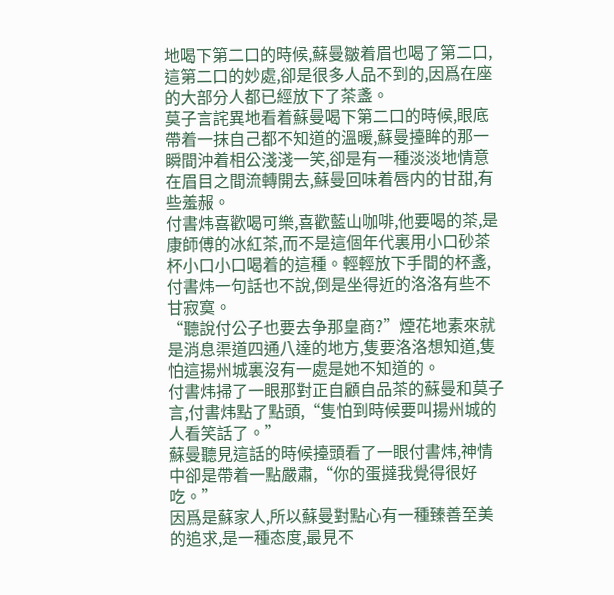地喝下第二口的時候,蘇曼皺着眉也喝了第二口,這第二口的妙處,卻是很多人品不到的,因爲在座的大部分人都已經放下了茶盞。
莫子言詫異地看着蘇曼喝下第二口的時候,眼底帶着一抹自己都不知道的溫暖,蘇曼擡眸的那一瞬間沖着相公淺淺一笑,卻是有一種淡淡地情意在眉目之間流轉開去,蘇曼回味着唇内的甘甜,有些羞赧。
付書炜喜歡喝可樂,喜歡藍山咖啡,他要喝的茶,是康師傅的冰紅茶,而不是這個年代裏用小口砂茶杯小口小口喝着的這種。輕輕放下手間的杯盞,付書炜一句話也不說,倒是坐得近的洛洛有些不甘寂寞。
“聽說付公子也要去争那皇商?”煙花地素來就是消息渠道四通八達的地方,隻要洛洛想知道,隻怕這揚州城裏沒有一處是她不知道的。
付書炜掃了一眼那對正自顧自品茶的蘇曼和莫子言,付書炜點了點頭,“隻怕到時候要叫揚州城的人看笑話了。”
蘇曼聽見這話的時候擡頭看了一眼付書炜,神情中卻是帶着一點嚴肅,“你的蛋撻我覺得很好吃。”
因爲是蘇家人,所以蘇曼對點心有一種臻善至美的追求,是一種态度,最見不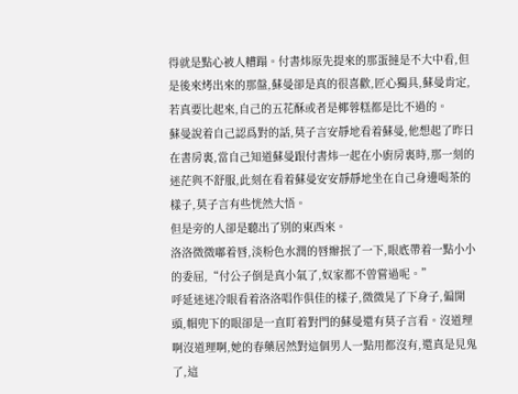得就是點心被人糟蹋。付書炜原先提來的那蛋撻是不大中看,但是後來烤出來的那盤,蘇曼卻是真的很喜歡,匠心獨具,蘇曼肯定,若真要比起來,自己的五花酥或者是椰蓉糕都是比不過的。
蘇曼說着自己認爲對的話,莫子言安靜地看着蘇曼,他想起了昨日在書房裏,當自己知道蘇曼跟付書炜一起在小廚房裏時,那一刻的迷茫與不舒服,此刻在看着蘇曼安安靜靜地坐在自己身邊喝茶的樣子,莫子言有些恍然大悟。
但是旁的人卻是聽出了别的東西來。
洛洛微微嘟着唇,淡粉色水潤的唇瓣抿了一下,眼底帶着一點小小的委屈,“付公子倒是真小氣了,奴家都不曾嘗過呢。”
呼延迷迷冷眼看着洛洛唱作俱佳的樣子,微微晃了下身子,偏開頭,帽兜下的眼卻是一直盯着對門的蘇曼還有莫子言看。沒道理啊沒道理啊,她的春藥居然對這個男人一點用都沒有,還真是見鬼了,這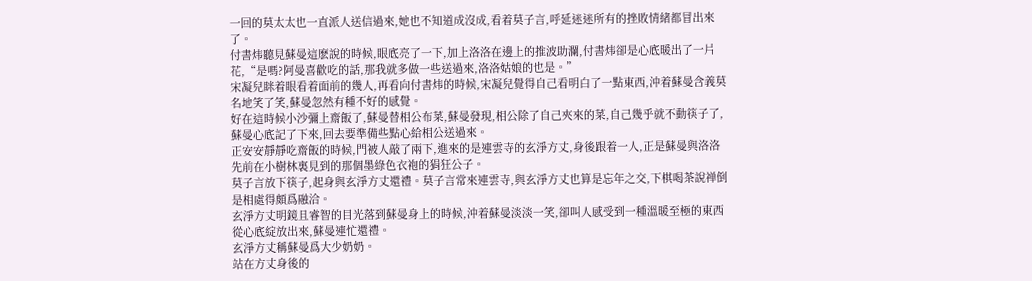一回的莫太太也一直派人送信過來,她也不知道成沒成,看着莫子言,呼延迷迷所有的挫敗情緒都冒出來了。
付書炜聽見蘇曼這麽說的時候,眼底亮了一下,加上洛洛在邊上的推波助瀾,付書炜卻是心底暖出了一片花,“是嗎?阿曼喜歡吃的話,那我就多做一些送過來,洛洛姑娘的也是。”
宋凝兒眯着眼看着面前的幾人,再看向付書炜的時候,宋凝兒覺得自己看明白了一點東西,沖着蘇曼含義莫名地笑了笑,蘇曼忽然有種不好的感覺。
好在這時候小沙彌上齋飯了,蘇曼替相公布菜,蘇曼發現,相公除了自己夾來的菜,自己幾乎就不動筷子了,蘇曼心底記了下來,回去要準備些點心給相公送過來。
正安安靜靜吃齋飯的時候,門被人敲了兩下,進來的是連雲寺的玄淨方丈,身後跟着一人,正是蘇曼與洛洛先前在小樹林裏見到的那個墨綠色衣袍的狷狂公子。
莫子言放下筷子,起身與玄淨方丈還禮。莫子言常來連雲寺,與玄淨方丈也算是忘年之交,下棋喝茶說禅倒是相處得頗爲融洽。
玄淨方丈明鏡且睿智的目光落到蘇曼身上的時候,沖着蘇曼淡淡一笑,卻叫人感受到一種溫暖至極的東西從心底綻放出來,蘇曼連忙還禮。
玄淨方丈稱蘇曼爲大少奶奶。
站在方丈身後的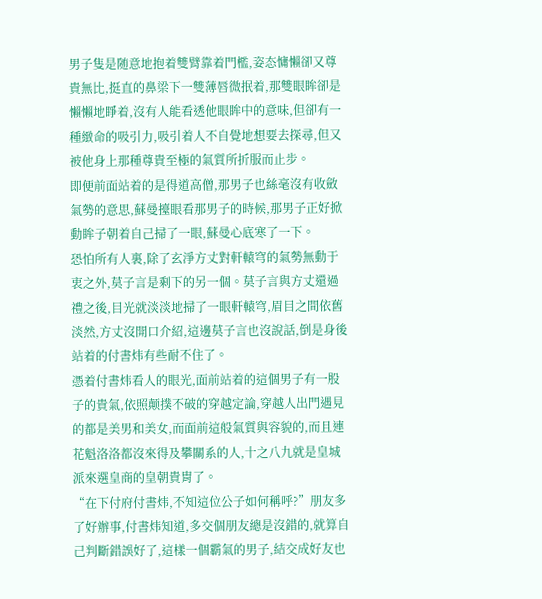男子隻是随意地抱着雙臂靠着門檻,姿态慵懶卻又尊貴無比,挺直的鼻梁下一雙薄唇微抿着,那雙眼眸卻是懶懶地睜着,沒有人能看透他眼眸中的意味,但卻有一種緻命的吸引力,吸引着人不自覺地想要去探尋,但又被他身上那種尊貴至極的氣質所折服而止步。
即便前面站着的是得道高僧,那男子也絲毫沒有收斂氣勢的意思,蘇曼擡眼看那男子的時候,那男子正好掀動眸子朝着自己掃了一眼,蘇曼心底寒了一下。
恐怕所有人裏,除了玄淨方丈對軒轅穹的氣勢無動于衷之外,莫子言是剩下的另一個。莫子言與方丈還過禮之後,目光就淡淡地掃了一眼軒轅穹,眉目之間依舊淡然,方丈沒開口介紹,這邊莫子言也沒說話,倒是身後站着的付書炜有些耐不住了。
憑着付書炜看人的眼光,面前站着的這個男子有一股子的貴氣,依照颠撲不破的穿越定論,穿越人出門遇見的都是美男和美女,而面前這般氣質與容貌的,而且連花魁洛洛都沒來得及攀關系的人,十之八九就是皇城派來選皇商的皇朝貴胄了。
“在下付府付書炜,不知這位公子如何稱呼?”朋友多了好辦事,付書炜知道,多交個朋友總是沒錯的,就算自己判斷錯誤好了,這樣一個霸氣的男子,結交成好友也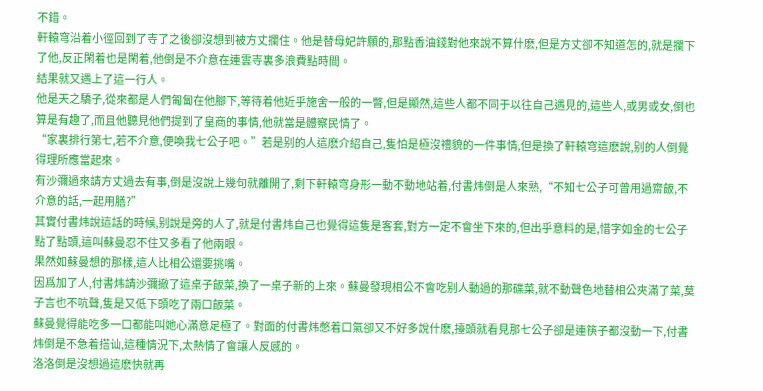不錯。
軒轅穹沿着小徑回到了寺了之後卻沒想到被方丈攔住。他是替母妃許願的,那點香油錢對他來說不算什麽,但是方丈卻不知道怎的,就是攔下了他,反正閑着也是閑着,他倒是不介意在連雲寺裏多浪費點時間。
結果就又遇上了這一行人。
他是天之驕子,從來都是人們匍匐在他腳下,等待着他近乎施舍一般的一瞥,但是顯然,這些人都不同于以往自己遇見的,這些人,或男或女,倒也算是有趣了,而且他聽見他們提到了皇商的事情,他就當是體察民情了。
“家裏排行第七,若不介意,便喚我七公子吧。”若是别的人這麽介紹自己,隻怕是極沒禮貌的一件事情,但是換了軒轅穹這麽說,别的人倒覺得理所應當起來。
有沙彌過來請方丈過去有事,倒是沒說上幾句就離開了,剩下軒轅穹身形一動不動地站着,付書炜倒是人來熟,“不知七公子可曾用過齋飯,不介意的話,一起用膳?”
其實付書炜說這話的時候,别說是旁的人了,就是付書炜自己也覺得這隻是客套,對方一定不會坐下來的,但出乎意料的是,惜字如金的七公子點了點頭,這叫蘇曼忍不住又多看了他兩眼。
果然如蘇曼想的那樣,這人比相公還要挑嘴。
因爲加了人,付書炜請沙彌撤了這桌子飯菜,換了一桌子新的上來。蘇曼發現相公不會吃别人動過的那碟菜,就不動聲色地替相公夾滿了菜,莫子言也不吭聲,隻是又低下頭吃了兩口飯菜。
蘇曼覺得能吃多一口都能叫她心滿意足極了。對面的付書炜憋着口氣卻又不好多說什麽,擡頭就看見那七公子卻是連筷子都沒動一下,付書炜倒是不急着搭讪,這種情況下,太熱情了會讓人反感的。
洛洛倒是沒想過這麽快就再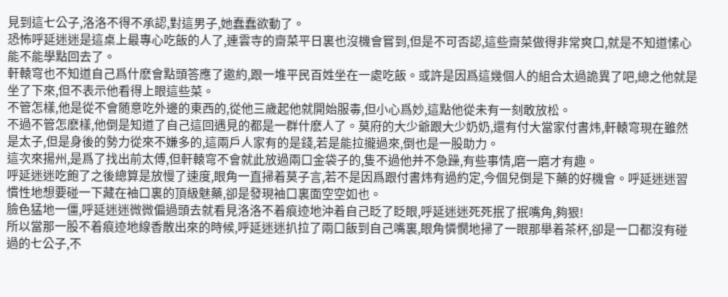見到這七公子,洛洛不得不承認,對這男子,她蠢蠢欲動了。
恐怖呼延迷迷是這桌上最專心吃飯的人了,連雲寺的齋菜平日裏也沒機會嘗到,但是不可否認,這些齋菜做得非常爽口,就是不知道愫心能不能學點回去了。
軒轅穹也不知道自己爲什麽會點頭答應了邀約,跟一堆平民百姓坐在一處吃飯。或許是因爲這幾個人的組合太過詭異了吧,總之他就是坐了下來,但不表示他看得上眼這些菜。
不管怎樣,他是從不會随意吃外邊的東西的,從他三歲起他就開始服毒,但小心爲妙,這點他從未有一刻敢放松。
不過不管怎麽樣,他倒是知道了自己這回遇見的都是一群什麽人了。莫府的大少爺跟大少奶奶,還有付大當家付書炜,軒轅穹現在雖然是太子,但是身後的勢力從來不嫌多的,這兩戶人家有的是錢,若是能拉攏過來,倒也是一股助力。
這次來揚州,是爲了找出前太傅,但軒轅穹不會就此放過兩口金袋子的,隻不過他并不急躁,有些事情,磨一磨才有趣。
呼延迷迷吃飽了之後總算是放慢了速度,眼角一直掃着莫子言,若不是因爲跟付書炜有過約定,今個兒倒是下藥的好機會。呼延迷迷習慣性地想要碰一下藏在袖口裏的頂級魅藥,卻是發現袖口裏面空空如也。
臉色猛地一僵,呼延迷迷微微偏過頭去就看見洛洛不着痕迹地沖着自己眨了眨眼,呼延迷迷死死抿了抿嘴角,夠狠!
所以當那一股不着痕迹地線香散出來的時候,呼延迷迷扒拉了兩口飯到自己嘴裏,眼角憐憫地掃了一眼那舉着茶杯,卻是一口都沒有碰過的七公子,不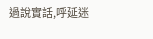過說實話,呼延迷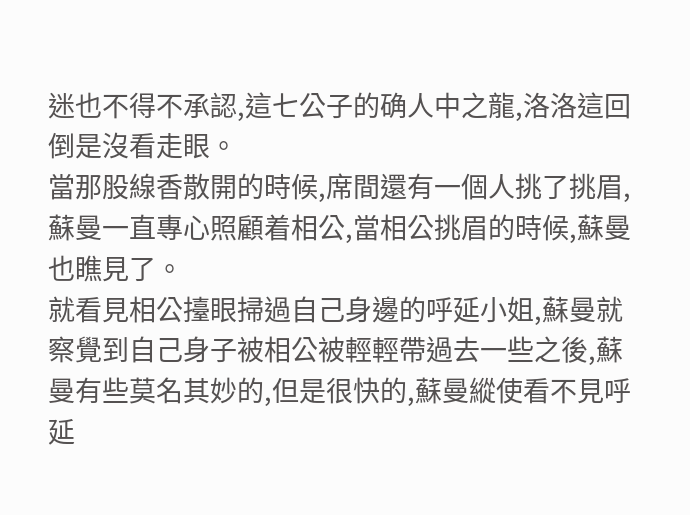迷也不得不承認,這七公子的确人中之龍,洛洛這回倒是沒看走眼。
當那股線香散開的時候,席間還有一個人挑了挑眉,蘇曼一直專心照顧着相公,當相公挑眉的時候,蘇曼也瞧見了。
就看見相公擡眼掃過自己身邊的呼延小姐,蘇曼就察覺到自己身子被相公被輕輕帶過去一些之後,蘇曼有些莫名其妙的,但是很快的,蘇曼縱使看不見呼延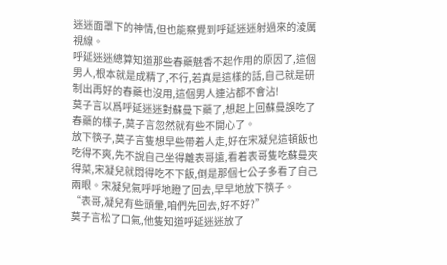迷迷面罩下的神情,但也能察覺到呼延迷迷射過來的淩厲視線。
呼延迷迷總算知道那些春藥魅香不起作用的原因了,這個男人,根本就是成精了,不行,若真是這樣的話,自己就是研制出再好的春藥也沒用,這個男人連沾都不會沾!
莫子言以爲呼延迷迷對蘇曼下藥了,想起上回蘇曼誤吃了春藥的樣子,莫子言忽然就有些不開心了。
放下筷子,莫子言隻想早些帶着人走,好在宋凝兒這頓飯也吃得不爽,先不說自己坐得離表哥遠,看着表哥隻吃蘇曼夾得菜,宋凝兒就悶得吃不下飯,倒是那個七公子多看了自己兩眼。宋凝兒氣呼呼地瞪了回去,早早地放下筷子。
“表哥,凝兒有些頭暈,咱們先回去,好不好?”
莫子言松了口氣,他隻知道呼延迷迷放了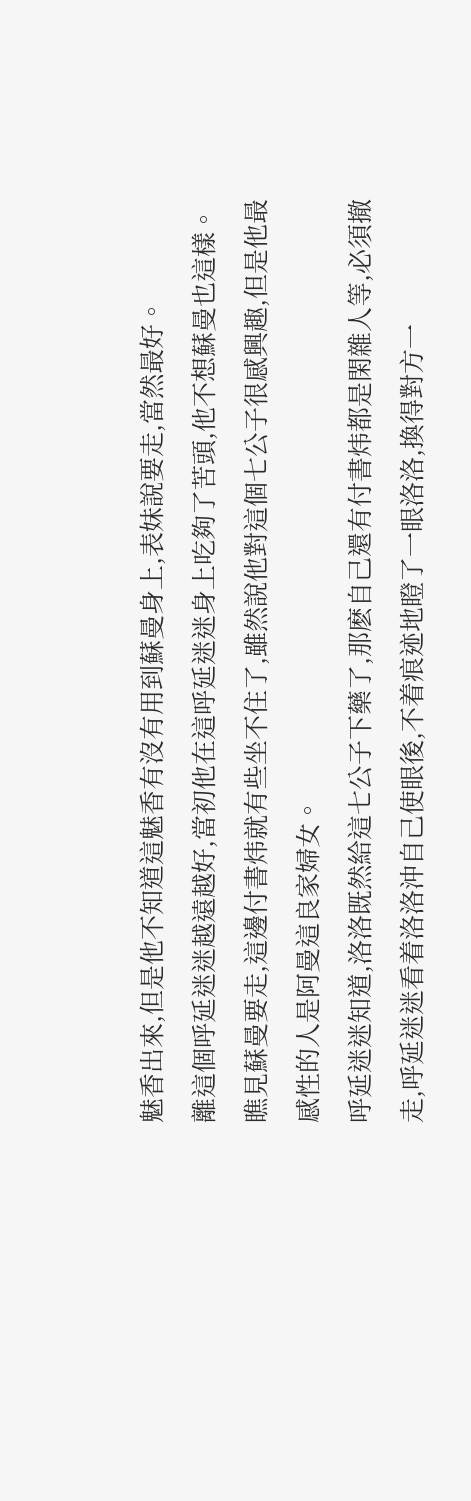魅香出來,但是他不知道這魅香有沒有用到蘇曼身上,表妹說要走,當然最好。
離這個呼延迷迷越遠越好,當初他在這呼延迷迷身上吃夠了苦頭,他不想蘇曼也這樣。
瞧見蘇曼要走,這邊付書炜就有些坐不住了,雖然說他對這個七公子很感興趣,但是他最感性的人是阿曼這良家婦女。
呼延迷迷知道,洛洛既然給這七公子下藥了,那麽自己還有付書炜都是閑雜人等,必須撤走,呼延迷迷看着洛洛沖自己使眼後,不着痕迹地瞪了一眼洛洛,換得對方一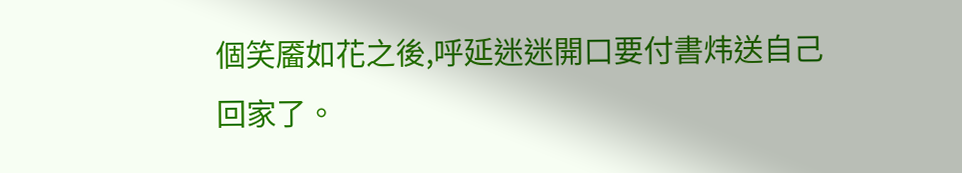個笑靥如花之後,呼延迷迷開口要付書炜送自己回家了。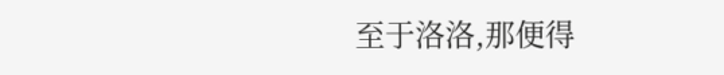至于洛洛,那便得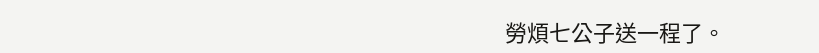勞煩七公子送一程了。